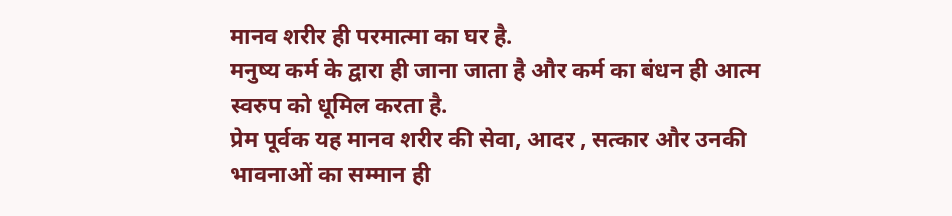मानव शरीर ही परमात्मा का घर है.
मनुष्य कर्म के द्वारा ही जाना जाता है और कर्म का बंधन ही आत्म स्वरुप को धूमिल करता है.
प्रेम पूर्वक यह मानव शरीर की सेवा, आदर , सत्कार और उनकी भावनाओं का सम्मान ही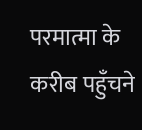परमात्मा के करीब पहुँचने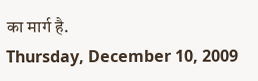का मार्ग है.
Thursday, December 10, 2009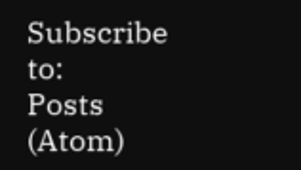Subscribe to:
Posts (Atom)